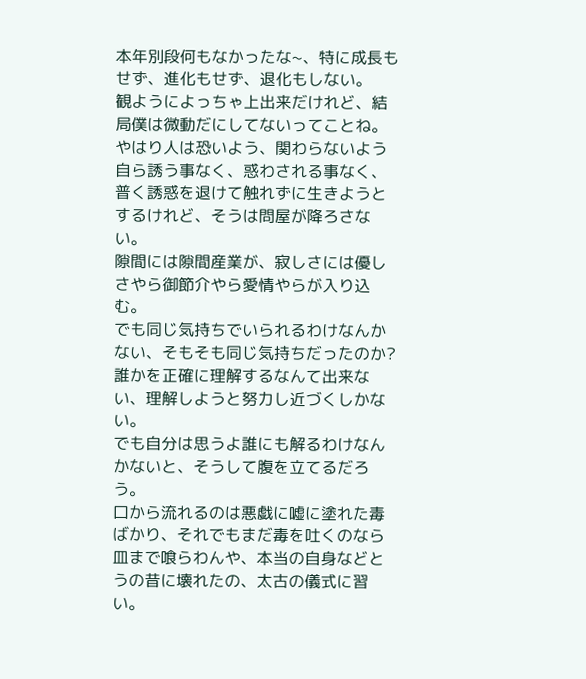本年別段何もなかったな~、特に成長もせず、進化もせず、退化もしない。
観ようによっちゃ上出来だけれど、結局僕は微動だにしてないってことね。
やはり人は恐いよう、関わらないよう自ら誘う事なく、惑わされる事なく、
普く誘惑を退けて触れずに生きようとするけれど、そうは問屋が降ろさない。
隙間には隙間産業が、寂しさには優しさやら御節介やら愛情やらが入り込む。
でも同じ気持ちでいられるわけなんかない、そもそも同じ気持ちだったのか?
誰かを正確に理解するなんて出来ない、理解しようと努力し近づくしかない。
でも自分は思うよ誰にも解るわけなんかないと、そうして腹を立てるだろう。
口から流れるのは悪戯に嘘に塗れた毒ばかり、それでもまだ毒を吐くのなら
皿まで喰らわんや、本当の自身などとうの昔に壊れたの、太古の儀式に習い。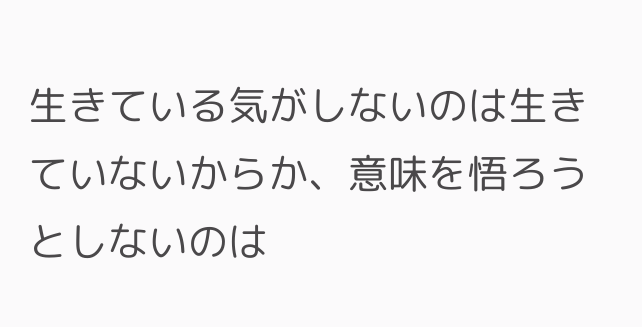生きている気がしないのは生きていないからか、意味を悟ろうとしないのは